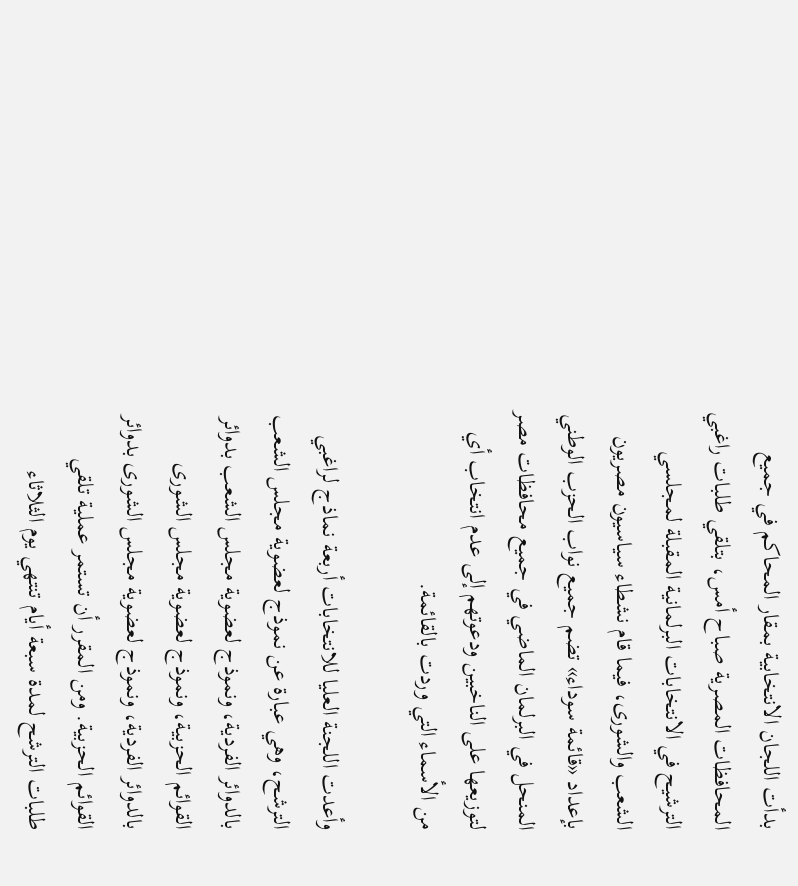بدأت اللجان الانتخابية بمقار المحاكم في جميع المحافظات المصرية صباح أمس، بتلقي طلبات راغبي الترشيح في الانتخابات البرلمانية المقبلة لمجلسي الشعب والشورى، فيما قام نشطاء سياسيون مصريون بإعداد «قائمة سوداء» تضم جميع نواب الحزب الوطني المنحل في البرلمان الماضي في جميع محافظات مصر لتوزيعها على الناخبين ودعوتهم إلى عدم انتخاب أي من الأسماء التي وردت بالقائمة.

وأعدت اللجنة العليا للانتخابات أربعة نماذج لراغبي الترشح، وهي عبارة عن نموذج لعضوية مجلس الشعب بالدوائر الفردية، ونموذج لعضوية مجلس الشعب بدوائر القوائم الحزبية، ونموذج لعضوية مجلس الشورى بالدوائر الفردية، ونموذج لعضوية مجلس الشورى بدوائر القوائم الحزبية. ومن المقرر أن تستمر عملية تلقي طلبات الترشح لمدة سبعة أيام تنتهي يوم الثلاثاء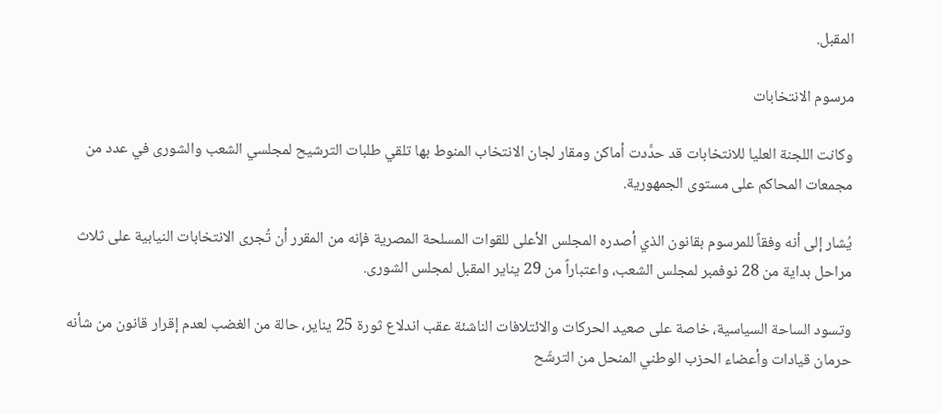المقبل.

مرسوم الانتخابات

وكانت اللجنة العليا للانتخابات قد حدَّدت أماكن ومقار لجان الانتخاب المنوط بها تلقي طلبات الترشيح لمجلسي الشعب والشورى في عدد من مجمعات المحاكم على مستوى الجمهورية.

يُشار إلى أنه وفقاً للمرسوم بقانون الذي أصدره المجلس الأعلى للقوات المسلحة المصرية فإنه من المقرر أن تُجرى الانتخابات النيابية على ثلاث مراحل بداية من 28 نوفمبر لمجلس الشعب، واعتباراً من 29 يناير المقبل لمجلس الشورى.

وتسود الساحة السياسية، خاصة على صعيد الحركات والائتلافات الناشئة عقب اندلاع ثورة 25 يناير، حالة من الغضب لعدم إقرار قانون من شأنه حرمان قيادات وأعضاء الحزب الوطني المنحل من الترشّح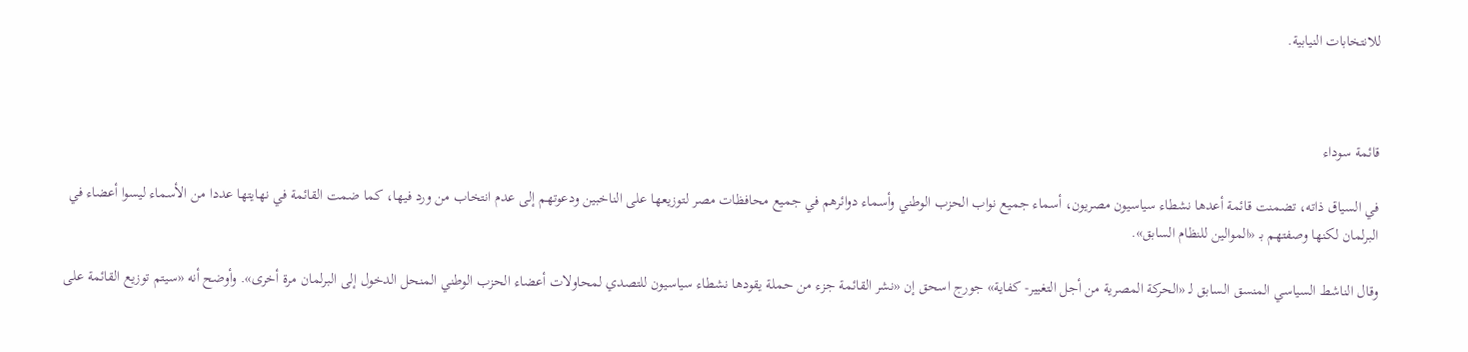للانتخابات النيابية.



قائمة سوداء

في السياق ذاته، تضمنت قائمة أعدها نشطاء سياسيون مصريون، أسماء جميع نواب الحزب الوطني وأسماء دوائرهم في جميع محافظات مصر لتوزيعها على الناخبين ودعوتهم إلى عدم انتخاب من ورد فيها، كما ضمت القائمة في نهايتها عددا من الأسماء ليسوا أعضاء في البرلمان لكنها وصفتهم بـ «الموالين للنظام السابق».

وقال الناشط السياسي المنسق السابق لـ «الحركة المصرية من أجل التغيير- كفاية» جورج اسحق إن «نشر القائمة جزء من حملة يقودها نشطاء سياسيون للتصدي لمحاولات أعضاء الحزب الوطني المنحل الدخول إلى البرلمان مرة أخرى». وأوضح أنه «سيتم توزيع القائمة على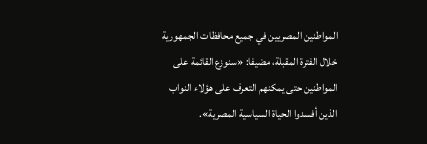المواطنين المصريين في جميع محافظات الجمهورية خلال الفترة المقبلة، مضيفا: «سنوزع القائمة على المواطنين حتى يمكنهم التعرف على هؤلاء النواب الذين أفسدوا الحياة السياسية المصرية».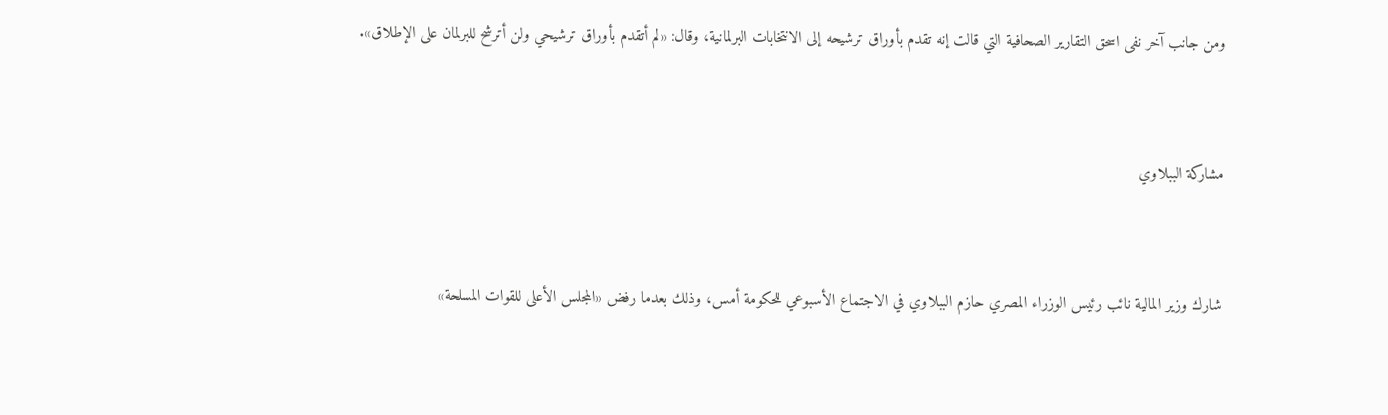ومن جانب آخر نفى اسحق التقارير الصحافية التي قالت إنه تقدم بأوراق ترشيحه إلى الانتخابات البرلمانية، وقال: «لم أتقدم بأوراق ترشيحي ولن أترشح للبرلمان على الإطلاق».



مشاركة الببلاوي



شارك وزير المالية نائب رئيس الوزراء المصري حازم الببلاوي في الاجتماع الأسبوعي للحكومة أمس، وذلك بعدما رفض «المجلس الأعلى للقوات المسلحة»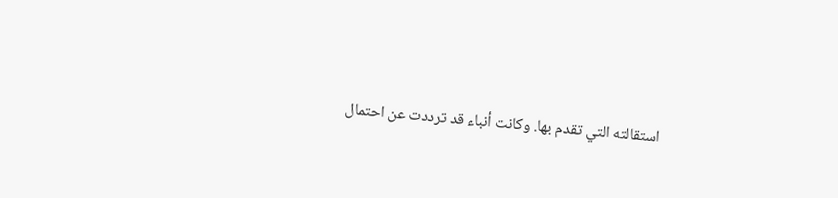استقالته التي تقدم بها. وكانت أنباء قد ترددت عن احتمال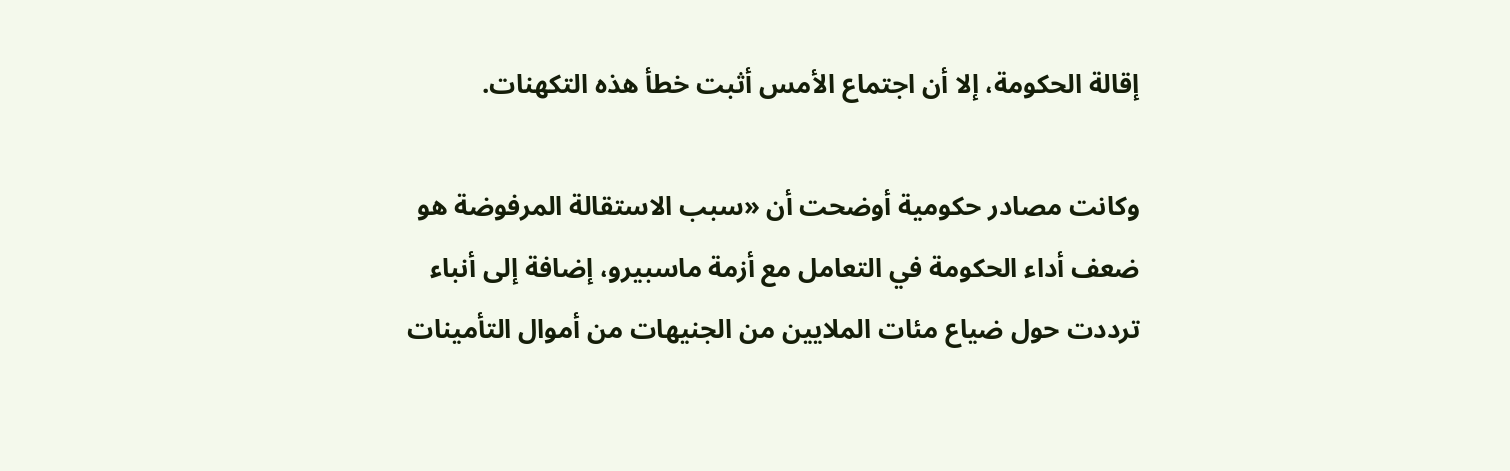إقالة الحكومة، إلا أن اجتماع الأمس أثبت خطأ هذه التكهنات.

وكانت مصادر حكومية أوضحت أن «سبب الاستقالة المرفوضة هو ضعف أداء الحكومة في التعامل مع أزمة ماسبيرو، إضافة إلى أنباء ترددت حول ضياع مئات الملايين من الجنيهات من أموال التأمينات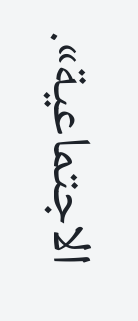الاجتماعية».